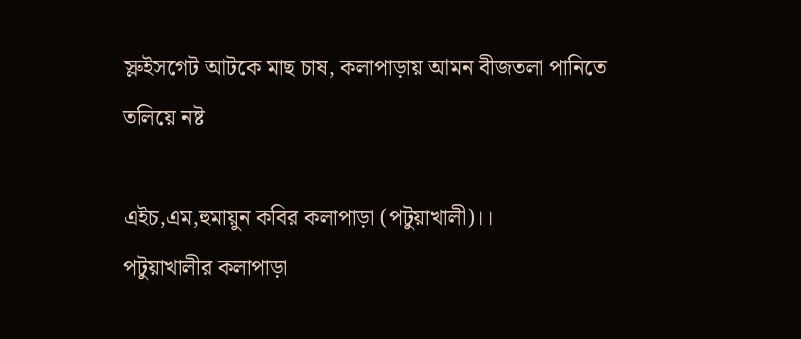স্লুইসগেট আটকে মাছ চাষ, কলাপাড়ায় আমন বীজতলা পানিতে তলিয়ে নষ্ট

এইচ,এম,হুমায়ুন কবির কলাপাড়া (পটুয়াখালী)।।
পটুয়াখালীর কলাপাড়া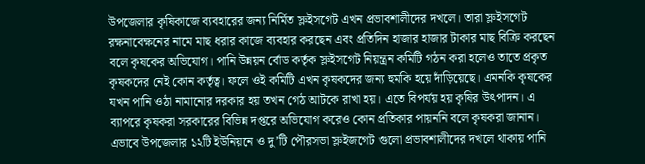উপজেলার কৃষিকাজে ব্যবহারের জন্য নির্মিত স্লুইসগেট এখন প্রভাবশালীদের দখলে। তারা স্লুইসগেট রক্ষনাবেক্ষনের নামে মাছ ধরার কাজে ব্যবহার করছেন এবং প্রতিদিন হাজার হাজার টাকার মাছ বিক্রি করছেন বলে কৃষকের অভিযোগ। পানি উন্নয়ন র্বোড কর্তৃক স্লুইসগেট নিয়ন্ত্রন কমিটি গঠন করা হলেও তাতে প্রকৃত কৃষকদের নেই কোন কর্তৃত্ব। ফলে ওই কমিটি এখন কৃষকদের জন্য হুমকি হয়ে দাঁড়িয়েছে। এমনকি কৃষকের যখন পানি ওঠা নামানোর দরকার হয় তখন গেঠ আটকে রাখা হয়। এতে বিপর্যয় হয় কৃষির উৎপাদন। এ ব্যাপরে কৃষকরা সরকারের বিভিন্ন দপ্তরে অভিযোগ করেও কোন প্রতিকার পায়ননি বলে কৃষকরা জানান। এভাবে উপজেলার ১২টি ইউনিয়নে ও দু’টি পৌরসভা স্লুইজগেট গুলো প্রভাবশালীদের দখলে থাকায় পানি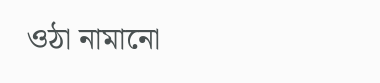ওঠা নামানো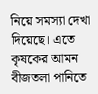নিয়ে সমস্যা দেখা দিয়েছে। এতে কৃষকের আমন বীজতলা পানিতে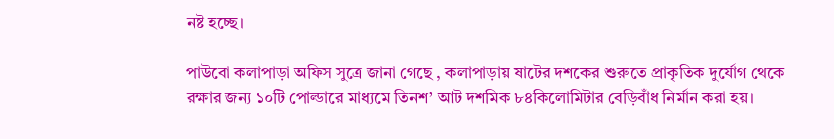নষ্ট হচ্ছে।

পাউবো কলাপাড়া অফিস সুত্রে জানা গেছে , কলাপাড়ায় ষাটের দশকের শুরুতে প্রাকৃতিক দুর্যোগ থেকে রক্ষার জন্য ১০টি পোল্ডারে মাধ্যমে তিনশ’ আট দশমিক ৮৪কিলোমিটার বেড়িবাঁধ নির্মান করা হয়।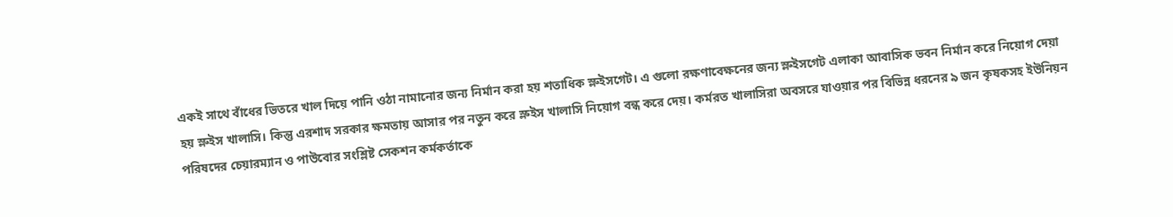একই সাথে বাঁধের ভিতরে খাল দিয়ে পানি ওঠা নামানোর জন্য নির্মান করা হয় শতাধিক স্লুইসগেট। এ গুলো রক্ষণাবেক্ষনের জন্য স্লুইসগেট এলাকা আবাসিক ভবন নির্মান করে নিয়োগ দেয়া হয় স্লুইস খালাসি। কিন্তু এরশাদ সরকার ক্ষমতায় আসার পর নতুন করে স্লুইস খালাসি নিয়োগ বন্ধ করে দেয়। কর্মরত খালাসিরা অবসরে যাওয়ার পর বিভিন্ন ধরনের ৯ জন কৃষকসহ ইউনিয়ন পরিষদের চেয়ারম্যান ও পাউবোর সংশ্লিষ্ট সেকশন কর্মকর্তাকে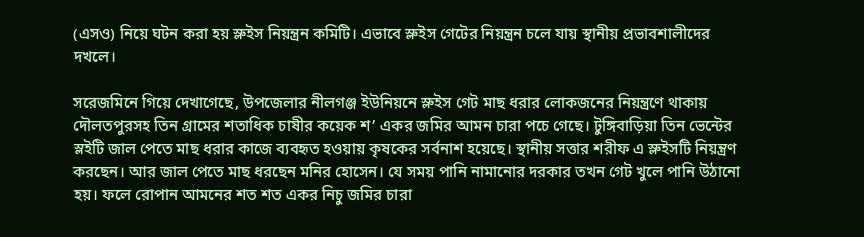(এসও) নিয়ে ঘটন করা হয় স্লুইস নিয়ন্ত্রন কমিটি। এভাবে স্লুইস গেটের নিয়ন্ত্রন চলে যায় স্থানীয় প্রভাবশালীদের দখলে।

সরেজমিনে গিয়ে দেখাগেছে, উপজেলার নীলগঞ্জ ইউনিয়নে স্লুইস গেট মাছ ধরার লোকজনের নিয়ন্ত্রণে থাকায় দৌলতপুরসহ তিন গ্রামের শতাধিক চাষীর কয়েক শ’ একর জমির আমন চারা পচে গেছে। টুঙ্গিবাড়িয়া তিন ভেন্টের স্লইটি জাল পেতে মাছ ধরার কাজে ব্যবহৃত হওয়ায় কৃষকের সর্বনাশ হয়েছে। স্থানীয় সত্তার শরীফ এ স্লুইসটি নিয়ন্ত্রণ করছেন। আর জাল পেতে মাছ ধরছেন মনির হোসেন। যে সময় পানি নামানোর দরকার তখন গেট খুলে পানি উঠানো হয়। ফলে রোপান আমনের শত শত একর নিচু জমির চারা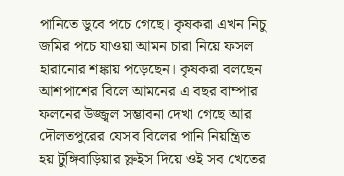পানিতে ডুবে পচে গেছে। কৃষকরা এখন নিচু জমির পচে যাওয়া আমন চারা নিয়ে ফসল হারানোর শঙ্কায় পড়েছেন। কৃষকরা বলছেন আশপাশের বিলে আমনের এ বছর বাম্পার ফলনের উজ্জ্বল সম্ভাবনা দেখা গেছে আর দৌলতপুরের যেসব বিলের পানি নিয়ন্ত্রিত হয় টুঙ্গিবাড়িয়ার স্লুইস দিয়ে ওই সব খেতের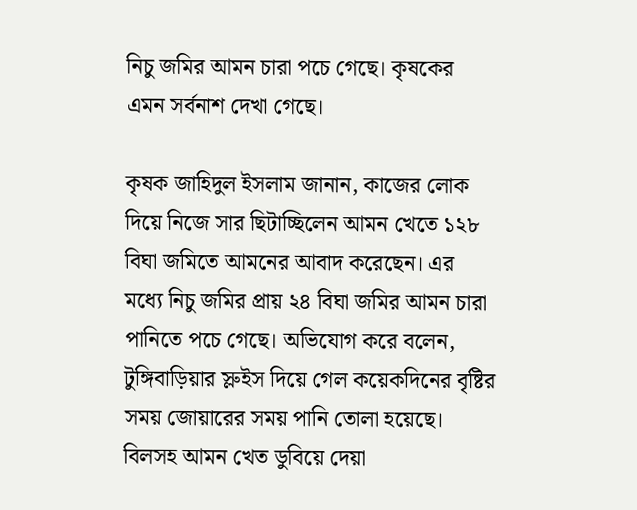নিচু জমির আমন চারা পচে গেছে। কৃষকের এমন সর্বনাশ দেখা গেছে।

কৃষক জাহিদুল ইসলাম জানান, কাজের লোক দিয়ে নিজে সার ছিটাচ্ছিলেন আমন খেতে ১২৮ বিঘা জমিতে আমনের আবাদ করেছেন। এর মধ্যে নিচু জমির প্রায় ২৪ বিঘা জমির আমন চারা পানিতে পচে গেছে। অভিযোগ করে বলেন, টুঙ্গিবাড়িয়ার স্লুইস দিয়ে গেল কয়েকদিনের বৃষ্টির সময় জোয়ারের সময় পানি তোলা হয়েছে। বিলসহ আমন খেত ডুবিয়ে দেয়া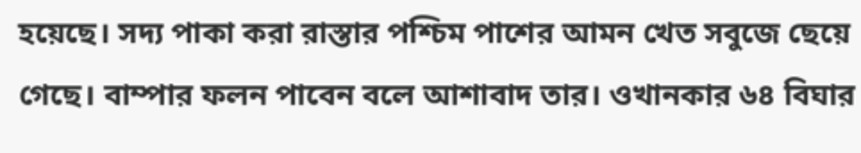হয়েছে। সদ্য পাকা করা রাস্তার পশ্চিম পাশের আমন খেত সবুজে ছেয়ে গেছে। বাম্পার ফলন পাবেন বলে আশাবাদ তার। ওখানকার ৬৪ বিঘার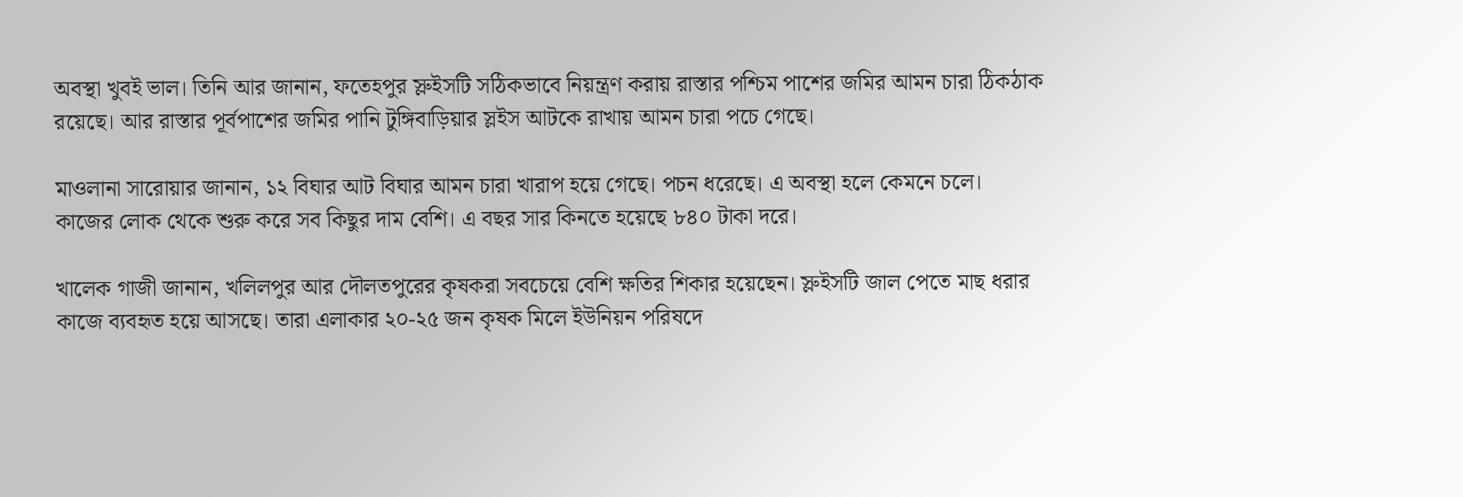অবস্থা খুবই ভাল। তিনি আর জানান, ফতেহপুর স্লুইসটি সঠিকভাবে নিয়ন্ত্রণ করায় রাস্তার পশ্চিম পাশের জমির আমন চারা ঠিকঠাক রয়েছে। আর রাস্তার পূর্বপাশের জমির পানি টুঙ্গিবাড়িয়ার স্লইস আটকে রাখায় আমন চারা পচে গেছে।

মাওলানা সারোয়ার জানান, ১২ বিঘার আট বিঘার আমন চারা খারাপ হয়ে গেছে। পচন ধরেছে। এ অবস্থা হলে কেমনে চলে। কাজের লোক থেকে শুরু করে সব কিছুর দাম বেশি। এ বছর সার কিনতে হয়েছে ৮৪০ টাকা দরে।

খালেক গাজী জানান, খলিলপুর আর দৌলতপুরের কৃষকরা সবচেয়ে বেশি ক্ষতির শিকার হয়েছেন। স্লুইসটি জাল পেতে মাছ ধরার কাজে ব্যবহৃত হয়ে আসছে। তারা এলাকার ২০-২৫ জন কৃষক মিলে ইউনিয়ন পরিষদে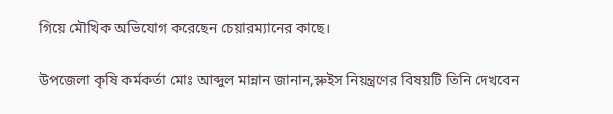গিয়ে মৌখিক অভিযোগ করেছেন চেয়ারম্যানের কাছে।

উপজেলা কৃষি কর্মকর্তা মোঃ আব্দুল মান্নান জানান,স্লুইস নিয়ন্ত্রণের বিষয়টি তিনি দেখবেন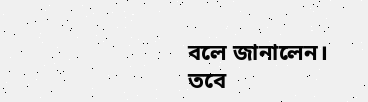বলে জানালেন। তবে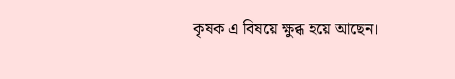কৃষক এ বিষয়ে ক্ষুব্ধ হয়ে আছেন।